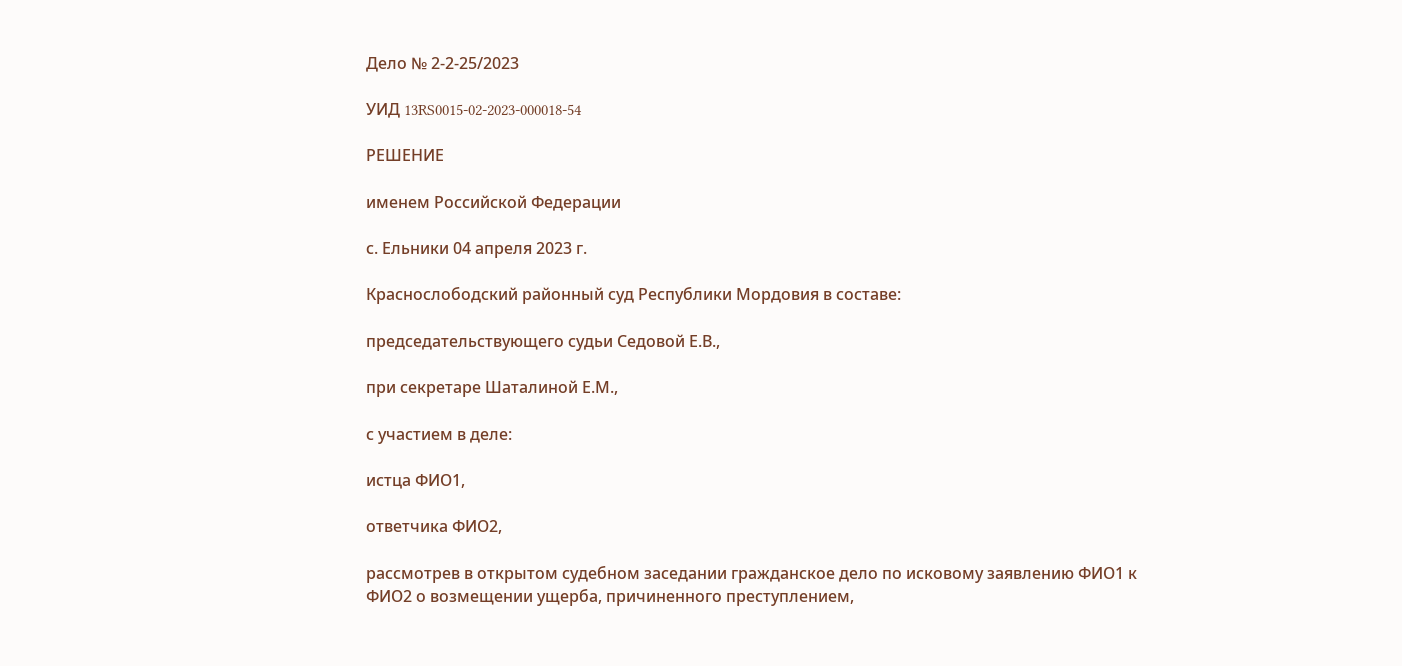Дело № 2-2-25/2023

УИД 13RS0015-02-2023-000018-54

РЕШЕНИЕ

именем Российской Федерации

с. Ельники 04 апреля 2023 г.

Краснослободский районный суд Республики Мордовия в составе:

председательствующего судьи Седовой Е.В.,

при секретаре Шаталиной Е.М.,

с участием в деле:

истца ФИО1,

ответчика ФИО2,

рассмотрев в открытом судебном заседании гражданское дело по исковому заявлению ФИО1 к ФИО2 о возмещении ущерба, причиненного преступлением,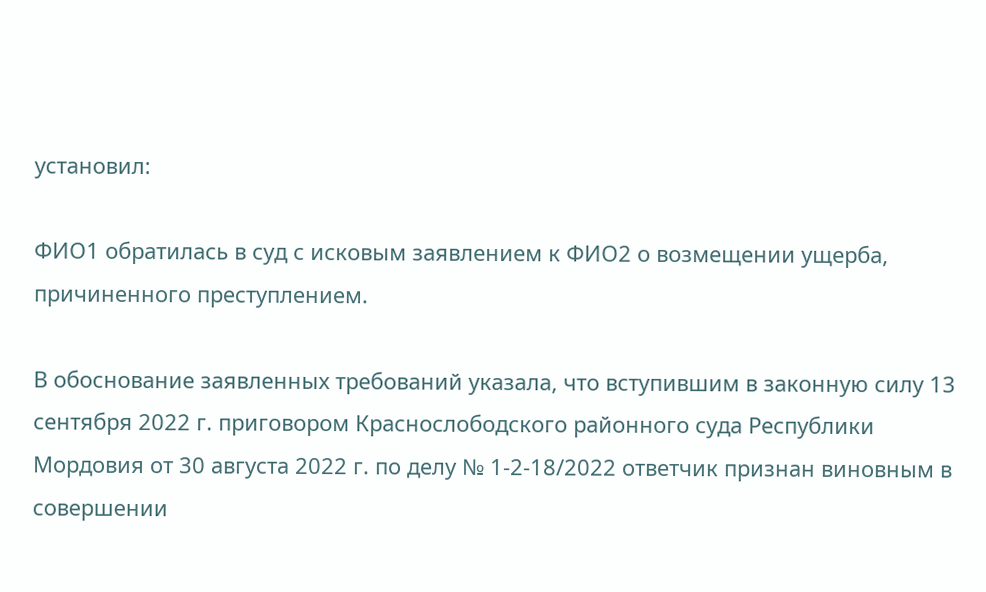установил:

ФИО1 обратилась в суд с исковым заявлением к ФИО2 о возмещении ущерба, причиненного преступлением.

В обоснование заявленных требований указала, что вступившим в законную силу 13 сентября 2022 г. приговором Краснослободского районного суда Республики Мордовия от 30 августа 2022 г. по делу № 1-2-18/2022 ответчик признан виновным в совершении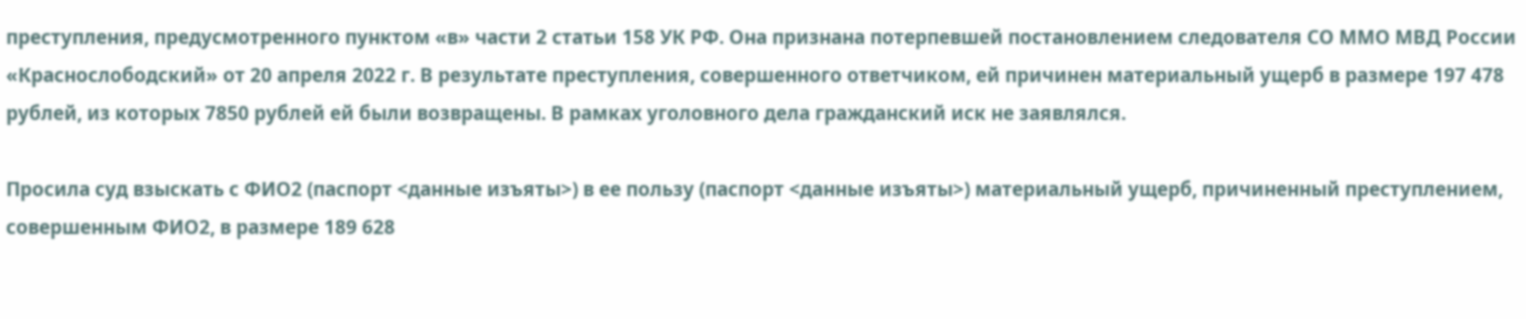преступления, предусмотренного пунктом «в» части 2 статьи 158 УК РФ. Она признана потерпевшей постановлением следователя СО ММО МВД России «Краснослободский» от 20 апреля 2022 г. В результате преступления, совершенного ответчиком, ей причинен материальный ущерб в размере 197 478 рублей, из которых 7850 рублей ей были возвращены. В рамках уголовного дела гражданский иск не заявлялся.

Просила суд взыскать с ФИО2 (паспорт <данные изъяты>) в ее пользу (паспорт <данные изъяты>) материальный ущерб, причиненный преступлением, совершенным ФИО2, в размере 189 628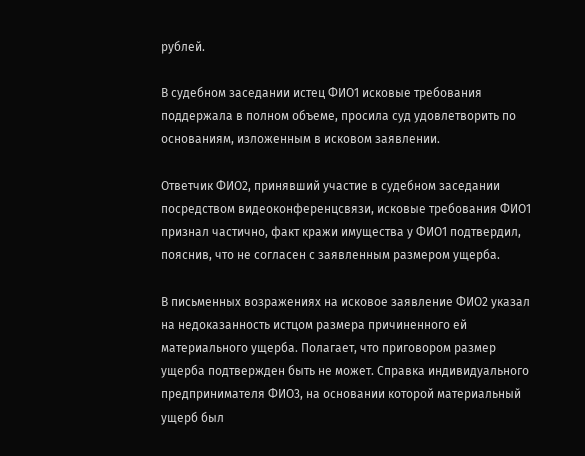рублей.

В судебном заседании истец ФИО1 исковые требования поддержала в полном объеме, просила суд удовлетворить по основаниям, изложенным в исковом заявлении.

Ответчик ФИО2, принявший участие в судебном заседании посредством видеоконференцсвязи, исковые требования ФИО1 признал частично, факт кражи имущества у ФИО1 подтвердил, пояснив, что не согласен с заявленным размером ущерба.

В письменных возражениях на исковое заявление ФИО2 указал на недоказанность истцом размера причиненного ей материального ущерба. Полагает, что приговором размер ущерба подтвержден быть не может. Справка индивидуального предпринимателя ФИО3, на основании которой материальный ущерб был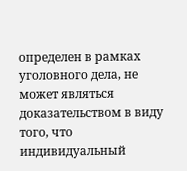определен в рамках уголовного дела, не может являться доказательством в виду того, что индивидуальный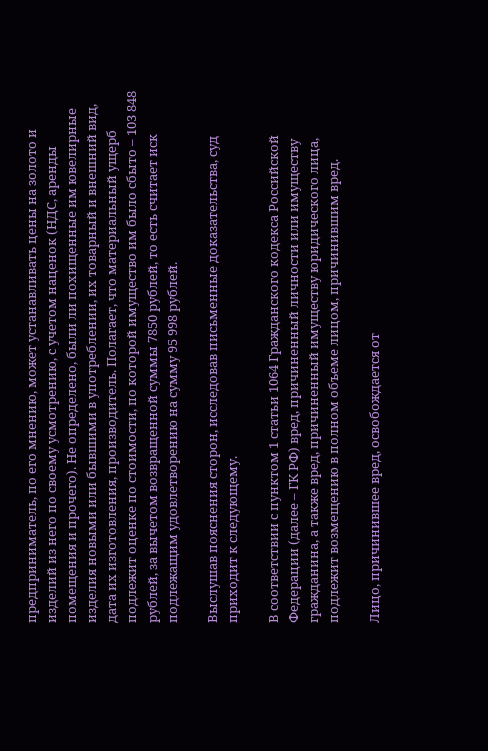предприниматель, по его мнению, может устанавливать цены на золото и изделий из него по своему усмотрению, с учетом наценок (НДС, аренды помещения и прочего). Не определено, были ли похищенные им ювелирные изделия новыми или бывшими в употреблении, их товарный и внешний вид, дата их изготовления, производитель. Полагает, что материальный ущерб подлежит оценке по стоимости, по которой имущество им было сбыто – 103 848 рублей, за вычетом возвращенной суммы 7850 рублей, то есть считает иск подлежащим удовлетворению на сумму 95 998 рублей.

Выслушав пояснения сторон, исследовав письменные доказательства, суд приходит к следующему.

В соответствии с пунктом 1 статьи 1064 Гражданского кодекса Российской Федерации (далее – ГК РФ) вред, причиненный личности или имуществу гражданина, а также вред, причиненный имуществу юридического лица, подлежит возмещению в полном объеме лицом, причинившим вред.

Лицо, причинившее вред, освобождается от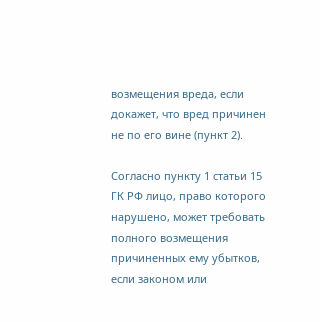возмещения вреда, если докажет, что вред причинен не по его вине (пункт 2).

Согласно пункту 1 статьи 15 ГК РФ лицо, право которого нарушено, может требовать полного возмещения причиненных ему убытков, если законом или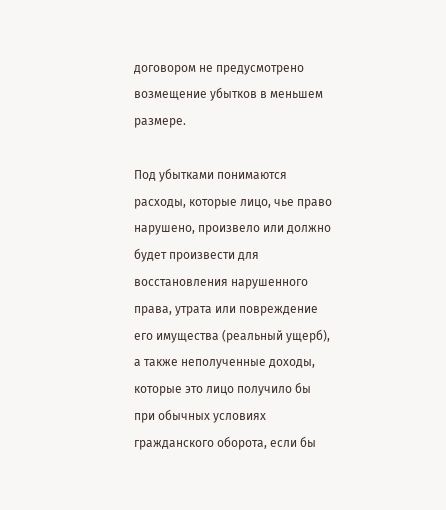договором не предусмотрено возмещение убытков в меньшем размере.

Под убытками понимаются расходы, которые лицо, чье право нарушено, произвело или должно будет произвести для восстановления нарушенного права, утрата или повреждение его имущества (реальный ущерб), а также неполученные доходы, которые это лицо получило бы при обычных условиях гражданского оборота, если бы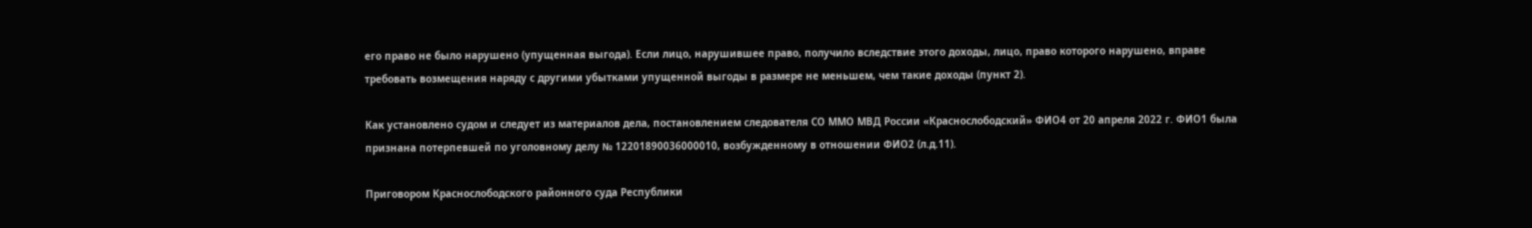его право не было нарушено (упущенная выгода). Если лицо, нарушившее право, получило вследствие этого доходы, лицо, право которого нарушено, вправе требовать возмещения наряду с другими убытками упущенной выгоды в размере не меньшем, чем такие доходы (пункт 2).

Как установлено судом и следует из материалов дела, постановлением следователя СО ММО МВД России «Краснослободский» ФИО4 от 20 апреля 2022 г. ФИО1 была признана потерпевшей по уголовному делу № 12201890036000010, возбужденному в отношении ФИО2 (л.д.11).

Приговором Краснослободского районного суда Республики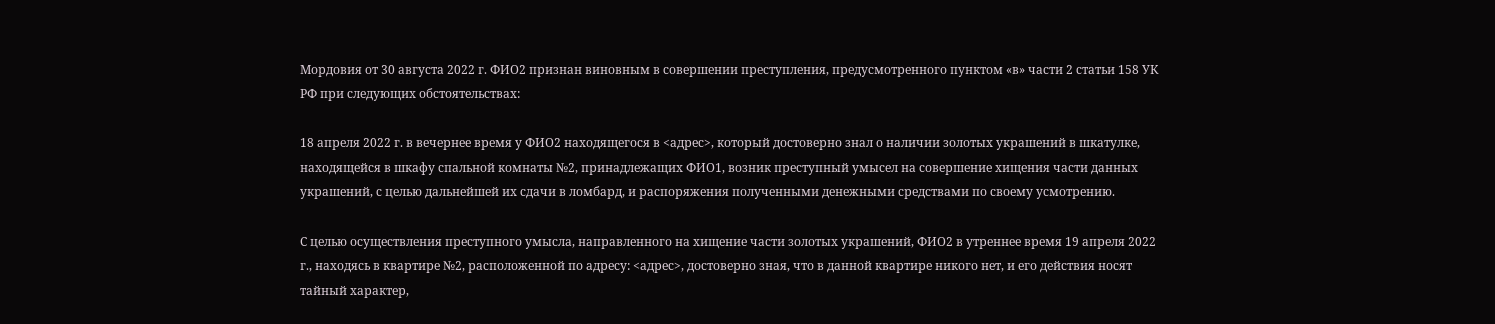Мордовия от 30 августа 2022 г. ФИО2 признан виновным в совершении преступления, предусмотренного пунктом «в» части 2 статьи 158 УК РФ при следующих обстоятельствах:

18 апреля 2022 г. в вечернее время у ФИО2 находящегося в <адрес>, который достоверно знал о наличии золотых украшений в шкатулке, находящейся в шкафу спальной комнаты №2, принадлежащих ФИО1, возник преступный умысел на совершение хищения части данных украшений, с целью дальнейшей их сдачи в ломбард, и распоряжения полученными денежными средствами по своему усмотрению.

С целью осуществления преступного умысла, направленного на хищение части золотых украшений, ФИО2 в утреннее время 19 апреля 2022 г., находясь в квартире №2, расположенной по адресу: <адрес>, достоверно зная, что в данной квартире никого нет, и его действия носят тайный характер,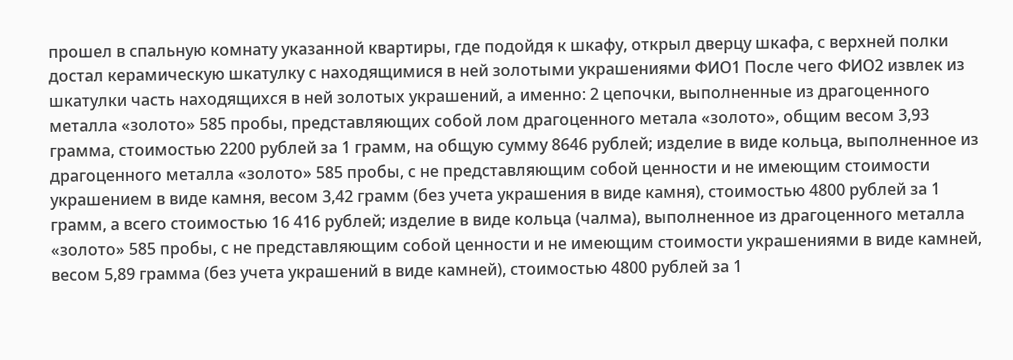прошел в спальную комнату указанной квартиры, где подойдя к шкафу, открыл дверцу шкафа, с верхней полки достал керамическую шкатулку с находящимися в ней золотыми украшениями ФИО1 После чего ФИО2 извлек из шкатулки часть находящихся в ней золотых украшений, а именно: 2 цепочки, выполненные из драгоценного металла «золото» 585 пробы, представляющих собой лом драгоценного метала «золото», общим весом 3,93 грамма, стоимостью 2200 рублей за 1 грамм, на общую сумму 8646 рублей; изделие в виде кольца, выполненное из драгоценного металла «золото» 585 пробы, с не представляющим собой ценности и не имеющим стоимости украшением в виде камня, весом 3,42 грамм (без учета украшения в виде камня), стоимостью 4800 рублей за 1 грамм, а всего стоимостью 16 416 рублей; изделие в виде кольца (чалма), выполненное из драгоценного металла «золото» 585 пробы, с не представляющим собой ценности и не имеющим стоимости украшениями в виде камней, весом 5,89 грамма (без учета украшений в виде камней), стоимостью 4800 рублей за 1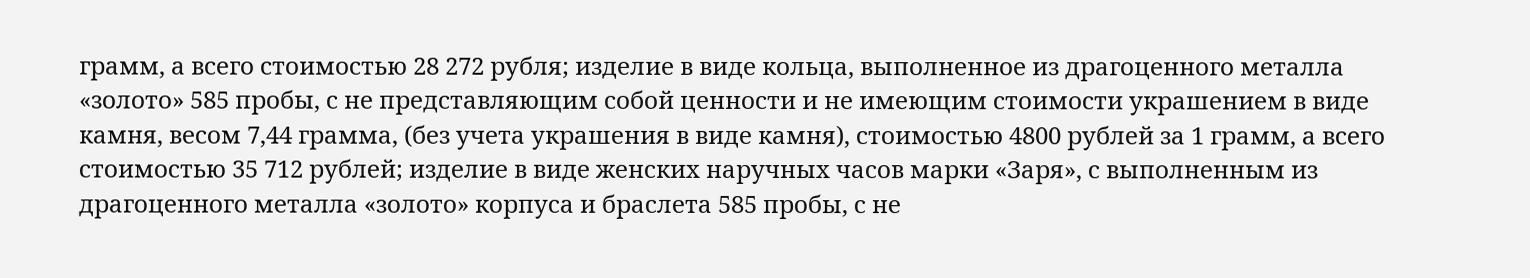грамм, а всего стоимостью 28 272 рубля; изделие в виде кольца, выполненное из драгоценного металла «золото» 585 пробы, с не представляющим собой ценности и не имеющим стоимости украшением в виде камня, весом 7,44 грамма, (без учета украшения в виде камня), стоимостью 4800 рублей за 1 грамм, а всего стоимостью 35 712 рублей; изделие в виде женских наручных часов марки «Заря», с выполненным из драгоценного металла «золото» корпуса и браслета 585 пробы, с не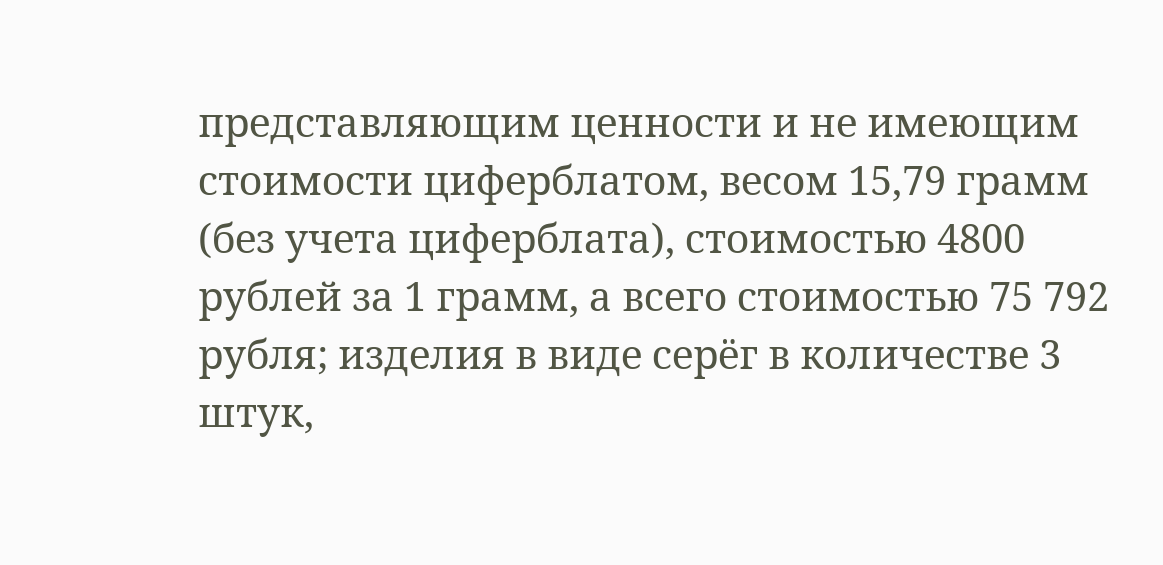представляющим ценности и не имеющим стоимости циферблатом, весом 15,79 грамм (без учета циферблата), стоимостью 4800 рублей за 1 грамм, а всего стоимостью 75 792 рубля; изделия в виде серёг в количестве 3 штук,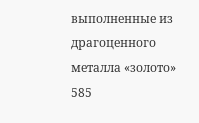выполненные из драгоценного металла «золото» 585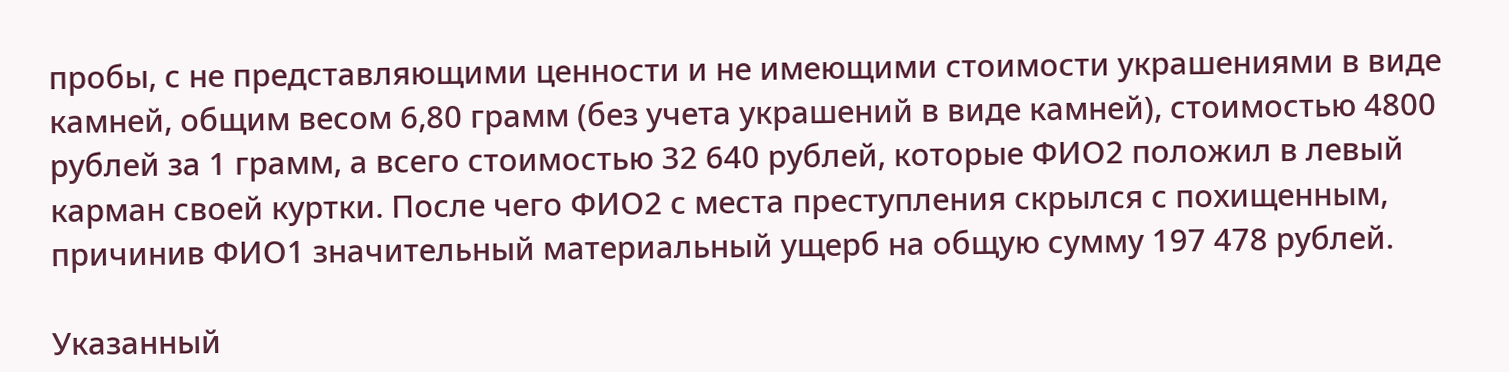пробы, с не представляющими ценности и не имеющими стоимости украшениями в виде камней, общим весом 6,80 грамм (без учета украшений в виде камней), стоимостью 4800 рублей за 1 грамм, а всего стоимостью 32 640 рублей, которые ФИО2 положил в левый карман своей куртки. После чего ФИО2 с места преступления скрылся с похищенным, причинив ФИО1 значительный материальный ущерб на общую сумму 197 478 рублей.

Указанный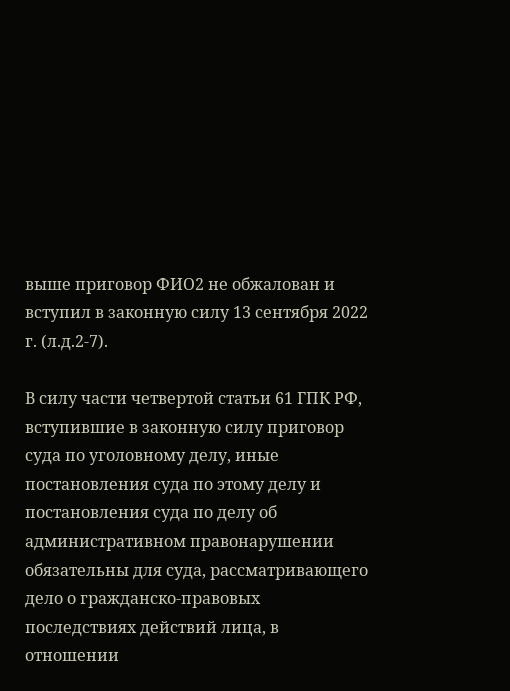выше приговор ФИО2 не обжалован и вступил в законную силу 13 сентября 2022 г. (л.д.2-7).

В силу части четвертой статьи 61 ГПК РФ, вступившие в законную силу приговор суда по уголовному делу, иные постановления суда по этому делу и постановления суда по делу об административном правонарушении обязательны для суда, рассматривающего дело о гражданско-правовых последствиях действий лица, в отношении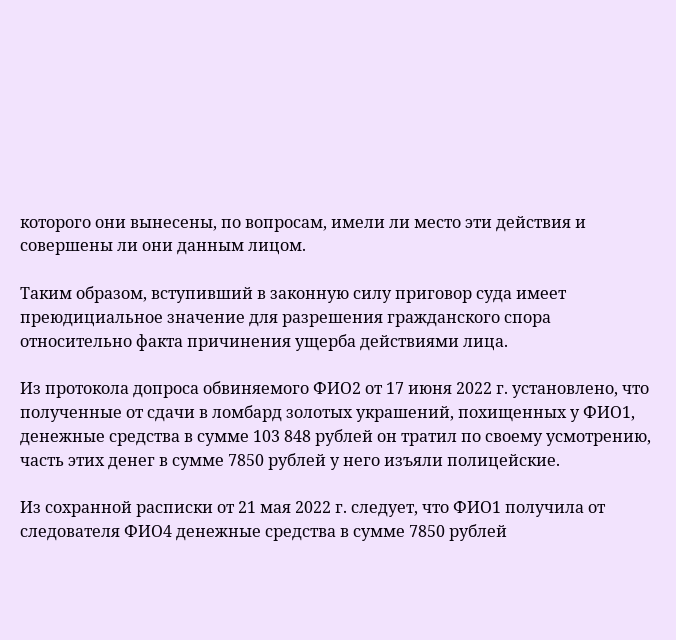которого они вынесены, по вопросам, имели ли место эти действия и совершены ли они данным лицом.

Таким образом, вступивший в законную силу приговор суда имеет преюдициальное значение для разрешения гражданского спора относительно факта причинения ущерба действиями лица.

Из протокола допроса обвиняемого ФИО2 от 17 июня 2022 г. установлено, что полученные от сдачи в ломбард золотых украшений, похищенных у ФИО1, денежные средства в сумме 103 848 рублей он тратил по своему усмотрению, часть этих денег в сумме 7850 рублей у него изъяли полицейские.

Из сохранной расписки от 21 мая 2022 г. следует, что ФИО1 получила от следователя ФИО4 денежные средства в сумме 7850 рублей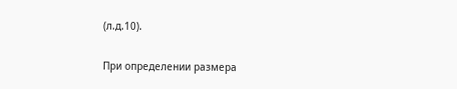(л.д.10).

При определении размера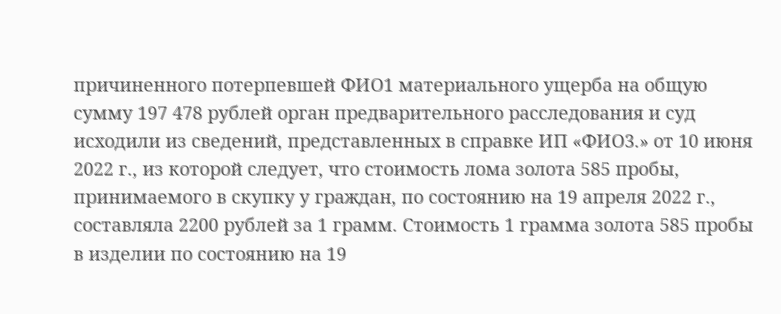причиненного потерпевшей ФИО1 материального ущерба на общую сумму 197 478 рублей орган предварительного расследования и суд исходили из сведений, представленных в справке ИП «ФИО3.» от 10 июня 2022 г., из которой следует, что стоимость лома золота 585 пробы, принимаемого в скупку у граждан, по состоянию на 19 апреля 2022 г., составляла 2200 рублей за 1 грамм. Стоимость 1 грамма золота 585 пробы в изделии по состоянию на 19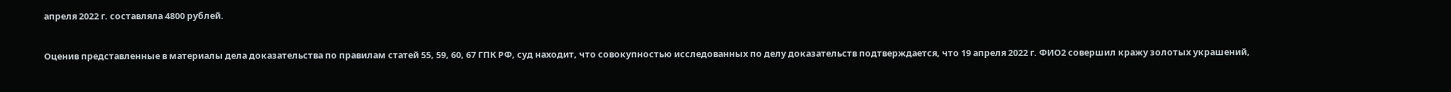апреля 2022 г. составляла 4800 рублей.

Оценив представленные в материалы дела доказательства по правилам статей 55, 59, 60, 67 ГПК РФ, суд находит, что совокупностью исследованных по делу доказательств подтверждается, что 19 апреля 2022 г. ФИО2 совершил кражу золотых украшений,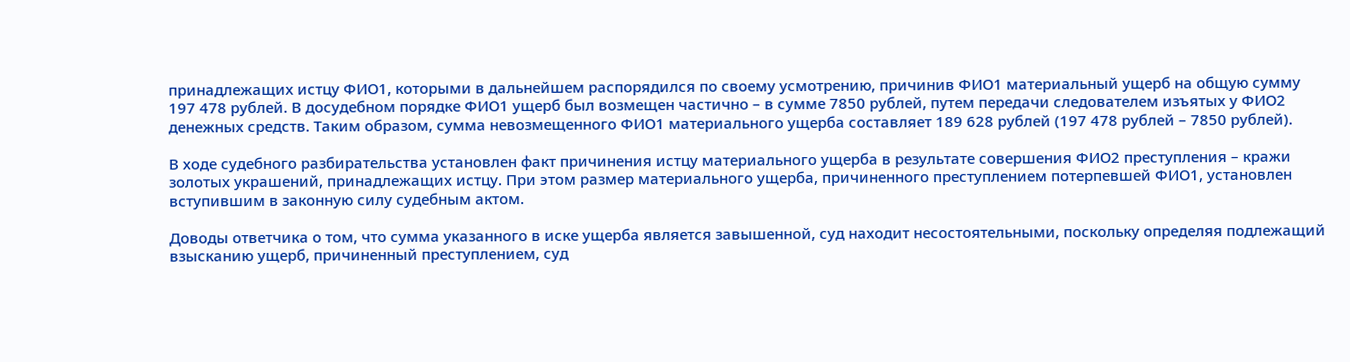принадлежащих истцу ФИО1, которыми в дальнейшем распорядился по своему усмотрению, причинив ФИО1 материальный ущерб на общую сумму 197 478 рублей. В досудебном порядке ФИО1 ущерб был возмещен частично – в сумме 7850 рублей, путем передачи следователем изъятых у ФИО2 денежных средств. Таким образом, сумма невозмещенного ФИО1 материального ущерба составляет 189 628 рублей (197 478 рублей – 7850 рублей).

В ходе судебного разбирательства установлен факт причинения истцу материального ущерба в результате совершения ФИО2 преступления – кражи золотых украшений, принадлежащих истцу. При этом размер материального ущерба, причиненного преступлением потерпевшей ФИО1, установлен вступившим в законную силу судебным актом.

Доводы ответчика о том, что сумма указанного в иске ущерба является завышенной, суд находит несостоятельными, поскольку определяя подлежащий взысканию ущерб, причиненный преступлением, суд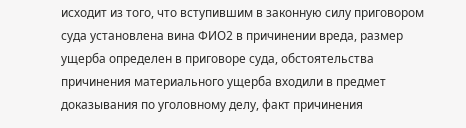исходит из того, что вступившим в законную силу приговором суда установлена вина ФИО2 в причинении вреда, размер ущерба определен в приговоре суда, обстоятельства причинения материального ущерба входили в предмет доказывания по уголовному делу, факт причинения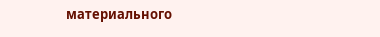материального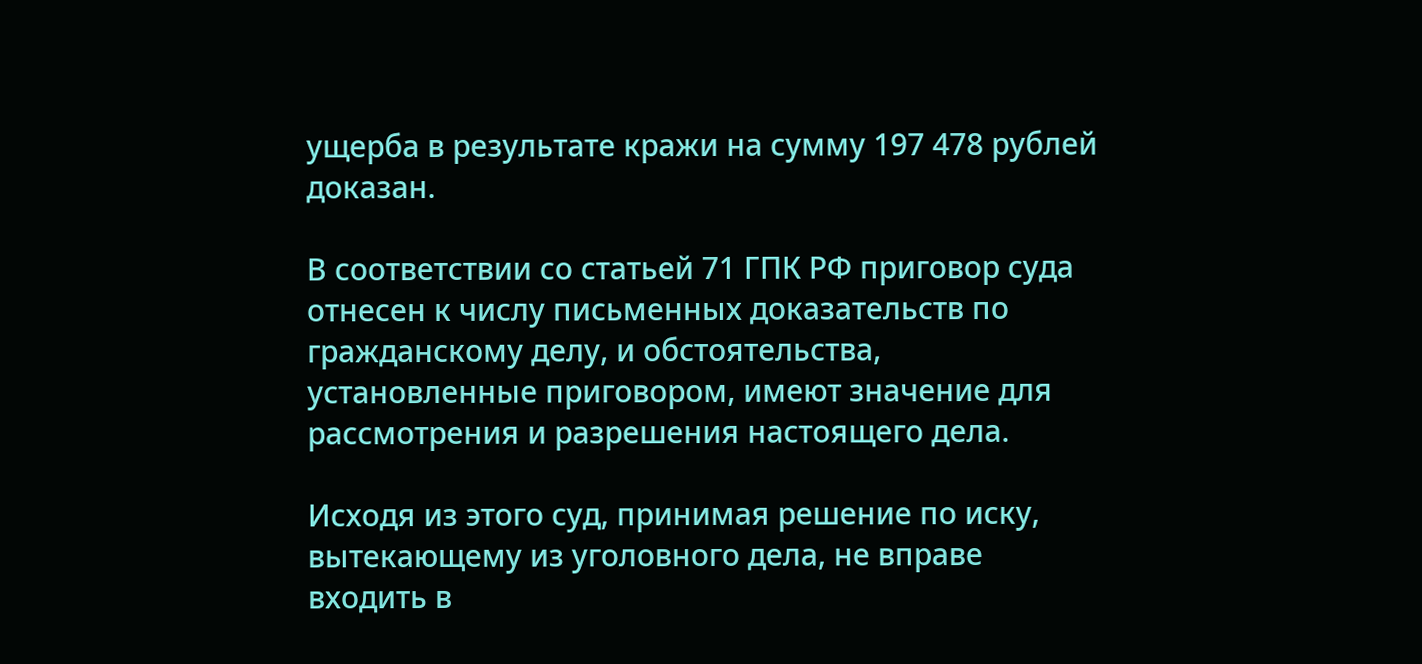ущерба в результате кражи на сумму 197 478 рублей доказан.

В соответствии со статьей 71 ГПК РФ приговор суда отнесен к числу письменных доказательств по гражданскому делу, и обстоятельства, установленные приговором, имеют значение для рассмотрения и разрешения настоящего дела.

Исходя из этого суд, принимая решение по иску, вытекающему из уголовного дела, не вправе входить в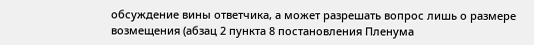обсуждение вины ответчика, а может разрешать вопрос лишь о размере возмещения (абзац 2 пункта 8 постановления Пленума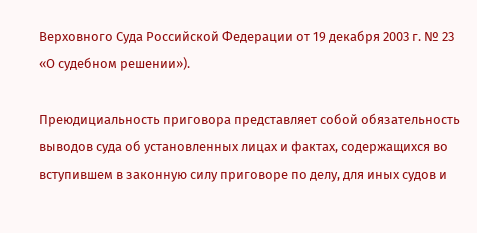Верховного Суда Российской Федерации от 19 декабря 2003 г. № 23 «О судебном решении»).

Преюдициальность приговора представляет собой обязательность выводов суда об установленных лицах и фактах, содержащихся во вступившем в законную силу приговоре по делу, для иных судов и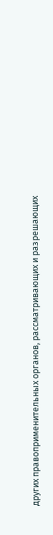других правоприменительных органов, рассматривающих и разрешающих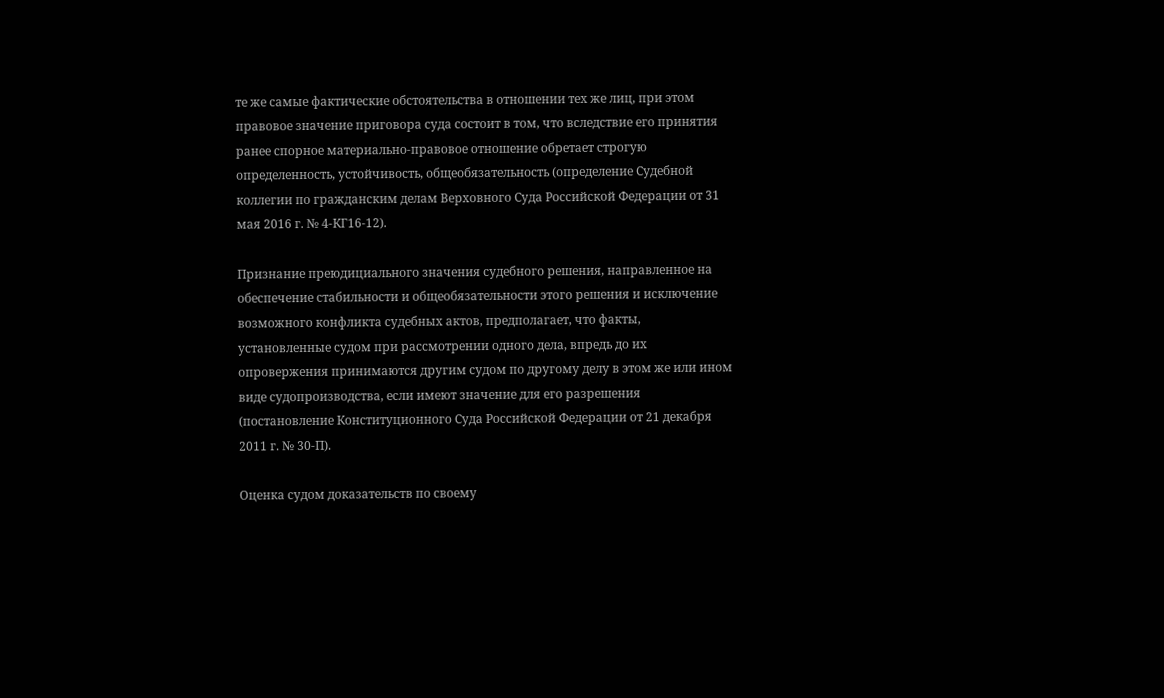те же самые фактические обстоятельства в отношении тех же лиц, при этом правовое значение приговора суда состоит в том, что вследствие его принятия ранее спорное материально-правовое отношение обретает строгую определенность, устойчивость, общеобязательность (определение Судебной коллегии по гражданским делам Верховного Суда Российской Федерации от 31 мая 2016 г. № 4-КГ16-12).

Признание преюдициального значения судебного решения, направленное на обеспечение стабильности и общеобязательности этого решения и исключение возможного конфликта судебных актов, предполагает, что факты, установленные судом при рассмотрении одного дела, впредь до их опровержения принимаются другим судом по другому делу в этом же или ином виде судопроизводства, если имеют значение для его разрешения (постановление Конституционного Суда Российской Федерации от 21 декабря 2011 г. № 30-П).

Оценка судом доказательств по своему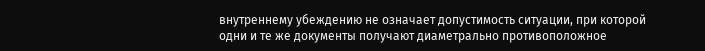внутреннему убеждению не означает допустимость ситуации, при которой одни и те же документы получают диаметрально противоположное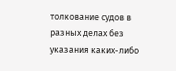толкование судов в разных делах без указания каких-либо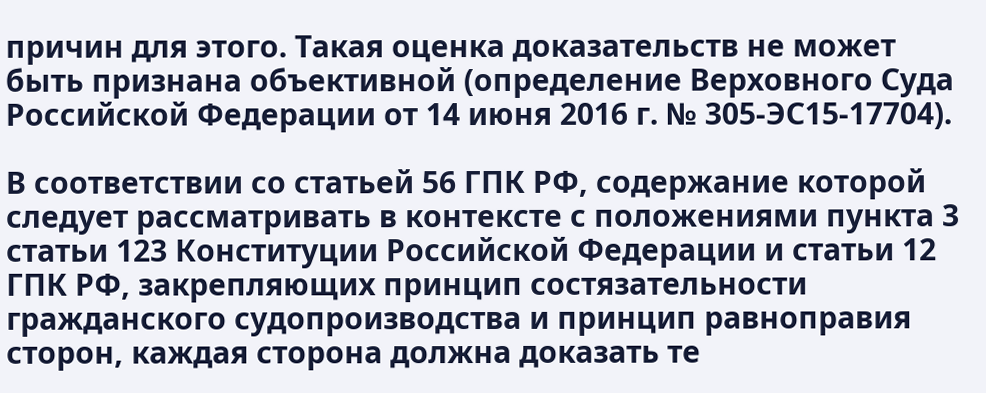причин для этого. Такая оценка доказательств не может быть признана объективной (определение Верховного Суда Российской Федерации от 14 июня 2016 г. № 305-ЭС15-17704).

В соответствии со статьей 56 ГПК РФ, содержание которой следует рассматривать в контексте с положениями пункта 3 статьи 123 Конституции Российской Федерации и статьи 12 ГПК РФ, закрепляющих принцип состязательности гражданского судопроизводства и принцип равноправия сторон, каждая сторона должна доказать те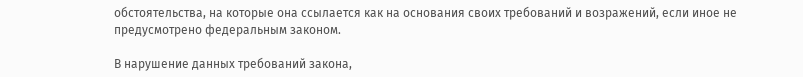обстоятельства, на которые она ссылается как на основания своих требований и возражений, если иное не предусмотрено федеральным законом.

В нарушение данных требований закона,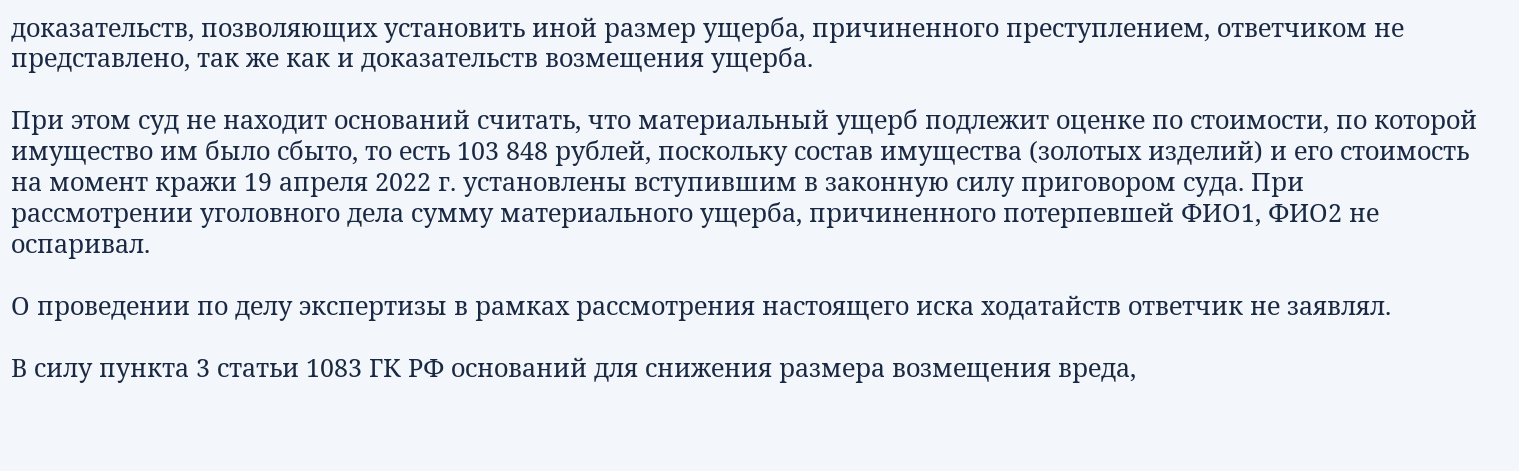доказательств, позволяющих установить иной размер ущерба, причиненного преступлением, ответчиком не представлено, так же как и доказательств возмещения ущерба.

При этом суд не находит оснований считать, что материальный ущерб подлежит оценке по стоимости, по которой имущество им было сбыто, то есть 103 848 рублей, поскольку состав имущества (золотых изделий) и его стоимость на момент кражи 19 апреля 2022 г. установлены вступившим в законную силу приговором суда. При рассмотрении уголовного дела сумму материального ущерба, причиненного потерпевшей ФИО1, ФИО2 не оспаривал.

О проведении по делу экспертизы в рамках рассмотрения настоящего иска ходатайств ответчик не заявлял.

В силу пункта 3 статьи 1083 ГК РФ оснований для снижения размера возмещения вреда,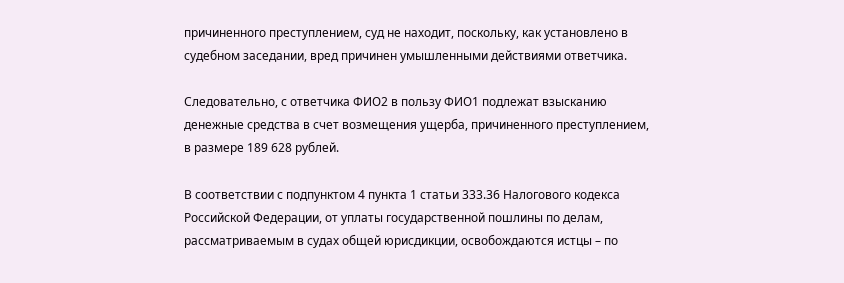причиненного преступлением, суд не находит, поскольку, как установлено в судебном заседании, вред причинен умышленными действиями ответчика.

Следовательно, с ответчика ФИО2 в пользу ФИО1 подлежат взысканию денежные средства в счет возмещения ущерба, причиненного преступлением, в размере 189 628 рублей.

В соответствии с подпунктом 4 пункта 1 статьи 333.36 Налогового кодекса Российской Федерации, от уплаты государственной пошлины по делам, рассматриваемым в судах общей юрисдикции, освобождаются истцы – по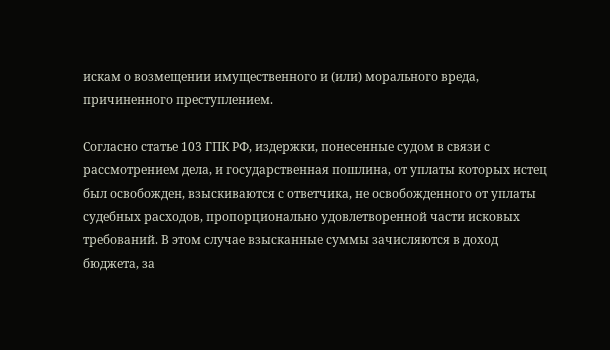искам о возмещении имущественного и (или) морального вреда, причиненного преступлением.

Согласно статье 103 ГПК РФ, издержки, понесенные судом в связи с рассмотрением дела, и государственная пошлина, от уплаты которых истец был освобожден, взыскиваются с ответчика, не освобожденного от уплаты судебных расходов, пропорционально удовлетворенной части исковых требований. В этом случае взысканные суммы зачисляются в доход бюджета, за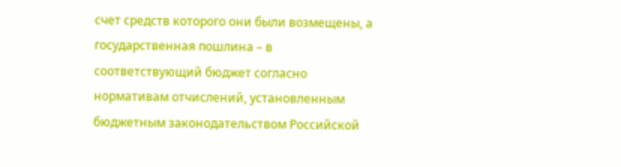счет средств которого они были возмещены, а государственная пошлина – в соответствующий бюджет согласно нормативам отчислений, установленным бюджетным законодательством Российской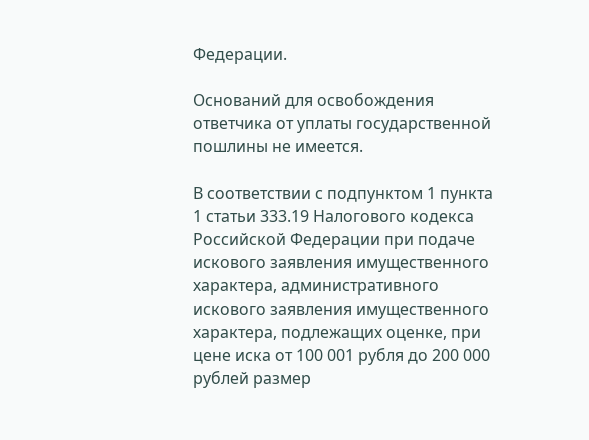Федерации.

Оснований для освобождения ответчика от уплаты государственной пошлины не имеется.

В соответствии с подпунктом 1 пункта 1 статьи 333.19 Налогового кодекса Российской Федерации при подаче искового заявления имущественного характера, административного искового заявления имущественного характера, подлежащих оценке, при цене иска от 100 001 рубля до 200 000 рублей размер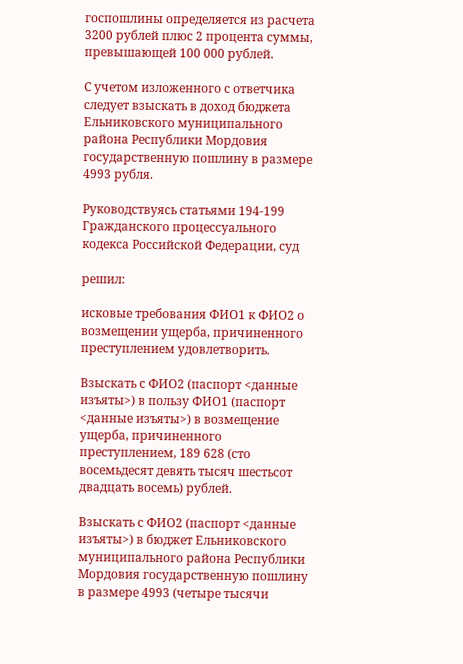госпошлины определяется из расчета 3200 рублей плюс 2 процента суммы, превышающей 100 000 рублей.

С учетом изложенного с ответчика следует взыскать в доход бюджета Ельниковского муниципального района Республики Мордовия государственную пошлину в размере 4993 рубля.

Руководствуясь статьями 194-199 Гражданского процессуального кодекса Российской Федерации, суд

решил:

исковые требования ФИО1 к ФИО2 о возмещении ущерба, причиненного преступлением удовлетворить.

Взыскать с ФИО2 (паспорт <данные изъяты>) в пользу ФИО1 (паспорт <данные изъяты>) в возмещение ущерба, причиненного преступлением, 189 628 (сто восемьдесят девять тысяч шестьсот двадцать восемь) рублей.

Взыскать с ФИО2 (паспорт <данные изъяты>) в бюджет Ельниковского муниципального района Республики Мордовия государственную пошлину в размере 4993 (четыре тысячи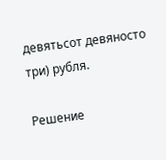девятьсот девяносто три) рубля.

Решение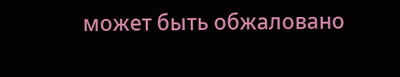может быть обжаловано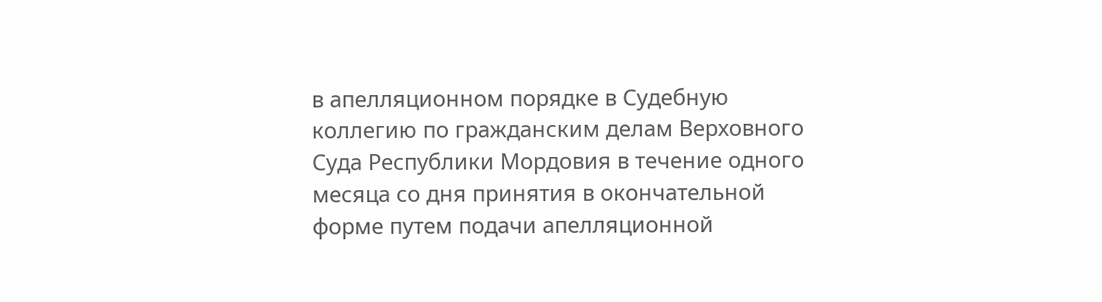в апелляционном порядке в Судебную коллегию по гражданским делам Верховного Суда Республики Мордовия в течение одного месяца со дня принятия в окончательной форме путем подачи апелляционной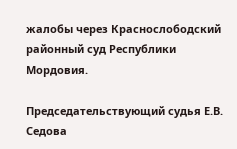жалобы через Краснослободский районный суд Республики Мордовия.

Председательствующий судья Е.В. Седова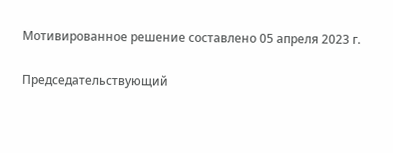Мотивированное решение составлено 05 апреля 2023 г.

Председательствующий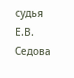судья Е.В. Седова